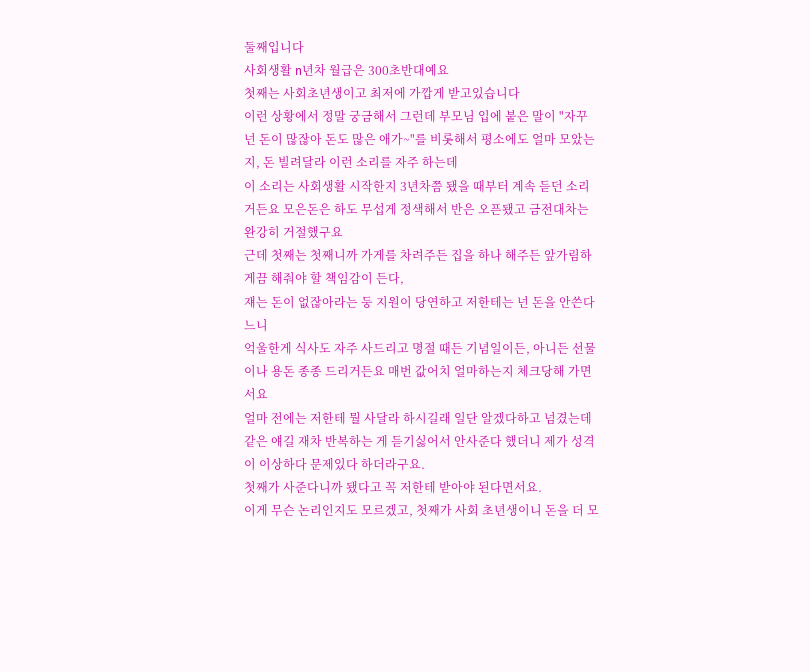둘째입니다
사회생활 n년차 월급은 300초반대예요
첫째는 사회초년생이고 최저에 가깝게 받고있습니다
이런 상황에서 정말 궁금해서 그런데 부모님 입에 붙은 말이 "자꾸 넌 돈이 많잖아 돈도 많은 애가~"를 비롯해서 평소에도 얼마 모았는지, 돈 빌려달라 이런 소리를 자주 하는데
이 소리는 사회생활 시작한지 3년차쯤 됐을 때부터 계속 듣던 소리거든요 모은돈은 하도 무섭게 정색해서 반은 오픈됐고 금전대차는 완강히 거절했구요
근데 첫째는 첫째니까 가게를 차려주든 집을 하나 해주든 앞가림하게끔 해줘야 할 책임감이 든다,
쟤는 돈이 없잖아라는 둥 지원이 당연하고 저한테는 넌 돈을 안쓴다느니
억울한게 식사도 자주 사드리고 명절 때든 기념일이든, 아니든 선물이나 용돈 종종 드리거든요 매번 값어치 얼마하는지 체크당해 가면서요
얼마 전에는 저한테 뭘 사달라 하시길래 일단 알겠다하고 넘겼는데 같은 얘길 재차 반복하는 게 듣기싫어서 안사준다 했더니 제가 성격이 이상하다 문제있다 하더라구요.
첫째가 사준다니까 됐다고 꼭 저한테 받아야 된다면서요.
이게 무슨 논리인지도 모르겠고, 첫째가 사회 초년생이니 돈을 더 모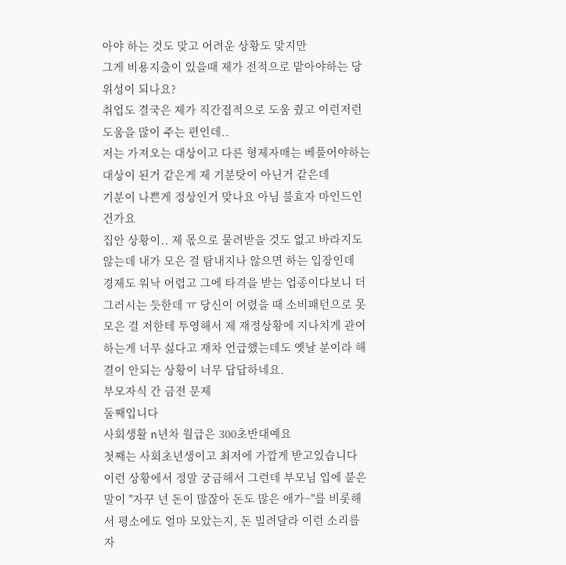아야 하는 것도 맞고 어려운 상황도 맞지만
그게 비용지출이 있을때 제가 전적으로 맡아야하는 당위성이 되나요?
취업도 결국은 제가 직간접적으로 도움 줬고 이런저런 도움을 많이 주는 편인데..
저는 가져오는 대상이고 다른 형제자매는 베풀어야하는 대상이 된거 같은게 제 기분탓이 아닌거 같은데
기분이 나쁜게 정상인거 맞나요 아님 불효자 마인드인건가요
집안 상황이.. 제 몫으로 물려받을 것도 없고 바라지도 않는데 내가 모은 걸 탐내지나 않으면 하는 입장인데
경제도 워낙 어렵고 그에 타격을 받는 업종이다보니 더 그러시는 듯한데 ㅠ 당신이 어렸을 때 소비패턴으로 못모은 걸 저한테 투영해서 제 재정상황에 지나치게 관여하는게 너무 싫다고 재차 언급했는데도 옛날 분이라 해결이 안되는 상황이 너무 답답하네요.
부모자식 간 금전 문제
둘째입니다
사회생활 n년차 월급은 300초반대예요
첫째는 사회초년생이고 최저에 가깝게 받고있습니다
이런 상황에서 정말 궁금해서 그런데 부모님 입에 붙은 말이 "자꾸 넌 돈이 많잖아 돈도 많은 애가~"를 비롯해서 평소에도 얼마 모았는지, 돈 빌려달라 이런 소리를 자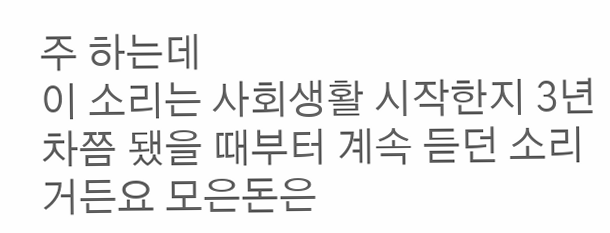주 하는데
이 소리는 사회생활 시작한지 3년차쯤 됐을 때부터 계속 듣던 소리거든요 모은돈은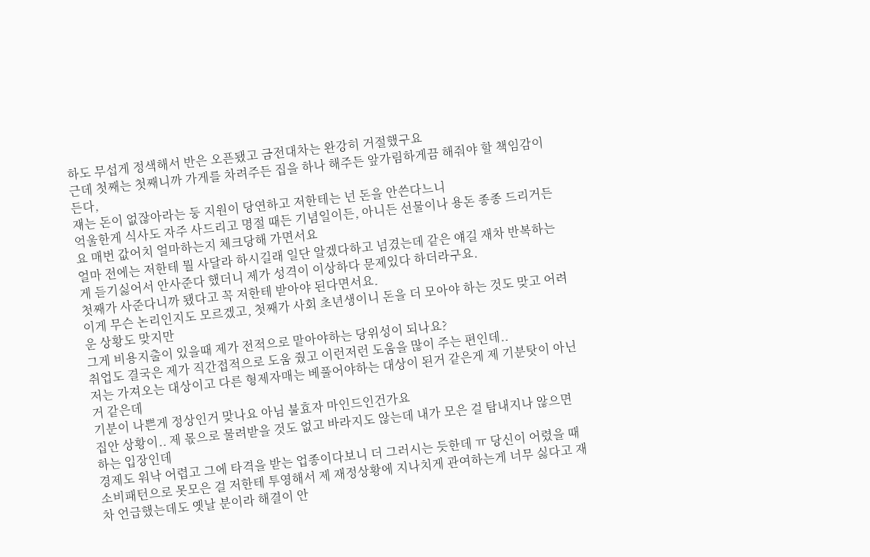하도 무섭게 정색해서 반은 오픈됐고 금전대차는 완강히 거절했구요
근데 첫째는 첫째니까 가게를 차려주든 집을 하나 해주든 앞가림하게끔 해줘야 할 책임감이 든다,
쟤는 돈이 없잖아라는 둥 지원이 당연하고 저한테는 넌 돈을 안쓴다느니
억울한게 식사도 자주 사드리고 명절 때든 기념일이든, 아니든 선물이나 용돈 종종 드리거든요 매번 값어치 얼마하는지 체크당해 가면서요
얼마 전에는 저한테 뭘 사달라 하시길래 일단 알겠다하고 넘겼는데 같은 얘길 재차 반복하는 게 듣기싫어서 안사준다 했더니 제가 성격이 이상하다 문제있다 하더라구요.
첫째가 사준다니까 됐다고 꼭 저한테 받아야 된다면서요.
이게 무슨 논리인지도 모르겠고, 첫째가 사회 초년생이니 돈을 더 모아야 하는 것도 맞고 어려운 상황도 맞지만
그게 비용지출이 있을때 제가 전적으로 맡아야하는 당위성이 되나요?
취업도 결국은 제가 직간접적으로 도움 줬고 이런저런 도움을 많이 주는 편인데..
저는 가져오는 대상이고 다른 형제자매는 베풀어야하는 대상이 된거 같은게 제 기분탓이 아닌거 같은데
기분이 나쁜게 정상인거 맞나요 아님 불효자 마인드인건가요
집안 상황이.. 제 몫으로 물려받을 것도 없고 바라지도 않는데 내가 모은 걸 탐내지나 않으면 하는 입장인데
경제도 워낙 어렵고 그에 타격을 받는 업종이다보니 더 그러시는 듯한데 ㅠ 당신이 어렸을 때 소비패턴으로 못모은 걸 저한테 투영해서 제 재정상황에 지나치게 관여하는게 너무 싫다고 재차 언급했는데도 옛날 분이라 해결이 안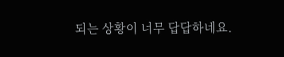되는 상황이 너무 답답하네요.